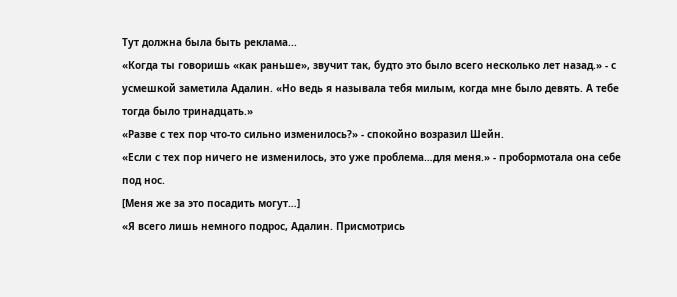Тут должна была быть реклама...
«Когда ты говоришь «как раньше», звучит так, будто это было всего несколько лет назад.» - с усмешкой заметила Адалин. «Но ведь я называла тебя милым, когда мне было девять. А тебе тогда было тринадцать.»
«Разве с тех пор что-то сильно изменилось?» - спокойно возразил Шейн.
«Если с тех пор ничего не изменилось, это уже проблема…для меня.» - пробормотала она себе под нос.
[Меня же за это посадить могут…]
«Я всего лишь немного подрос, Адалин. Присмотрись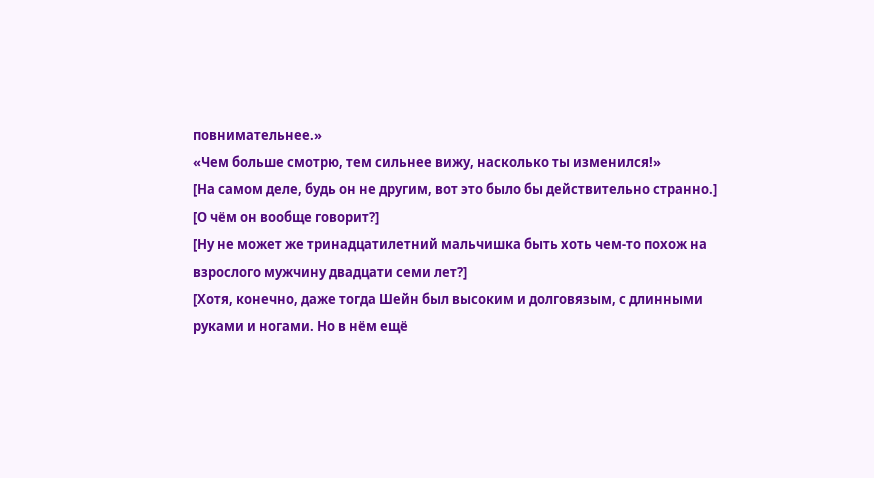повнимательнее.»
«Чем больше смотрю, тем сильнее вижу, насколько ты изменился!»
[На самом деле, будь он не другим, вот это было бы действительно странно.]
[О чём он вообще говорит?]
[Ну не может же тринадцатилетний мальчишка быть хоть чем-то похож на взрослого мужчину двадцати семи лет?]
[Хотя, конечно, даже тогда Шейн был высоким и долговязым, с длинными руками и ногами. Но в нём ещё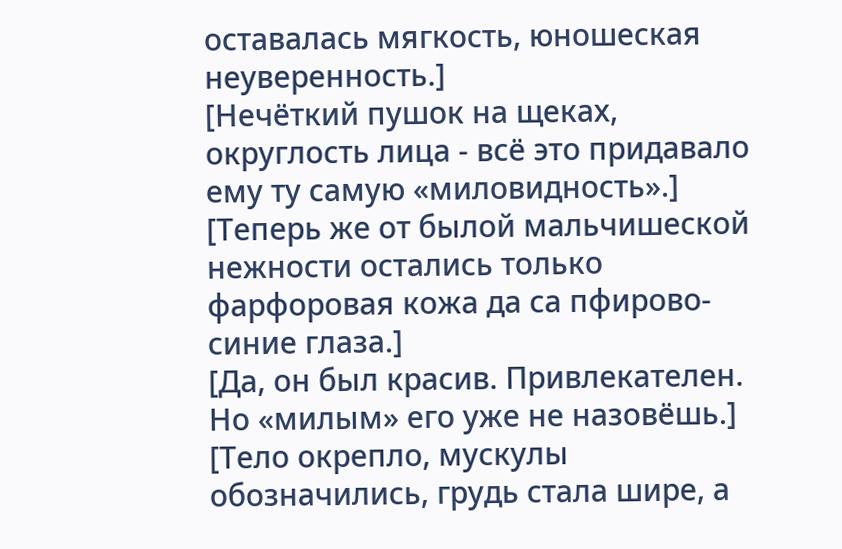оставалась мягкость, юношеская неуверенность.]
[Нечёткий пушок на щеках, округлость лица - всё это придавало ему ту самую «миловидность».]
[Теперь же от былой мальчишеской нежности остались только фарфоровая кожа да са пфирово-синие глаза.]
[Да, он был красив. Привлекателен. Но «милым» его уже не назовёшь.]
[Тело окрепло, мускулы обозначились, грудь стала шире, а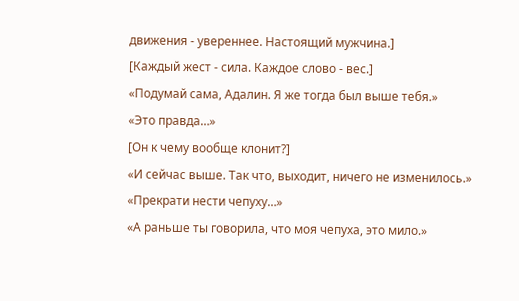движения - увереннее. Настоящий мужчина.]
[Каждый жест - сила. Каждое слово - вес.]
«Подумай сама, Адалин. Я же тогда был выше тебя.»
«Это правда…»
[Он к чему вообще клонит?]
«И сейчас выше. Так что, выходит, ничего не изменилось.»
«Прекрати нести чепуху…»
«А раньше ты говорила, что моя чепуха, это мило.»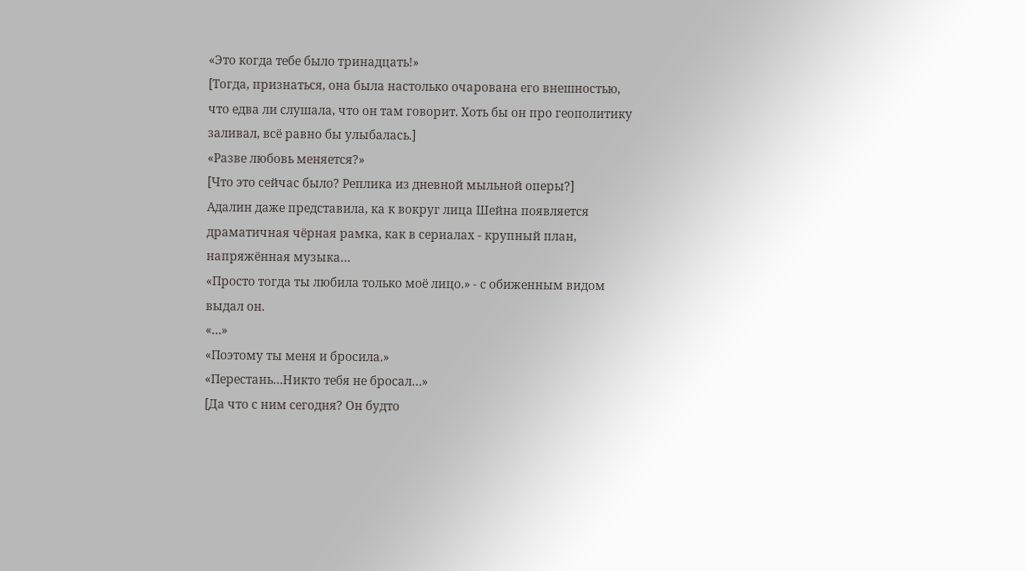«Это когда тебе было тринадцать!»
[Тогда, признаться, она была настолько очарована его внешностью, что едва ли слушала, что он там говорит. Хоть бы он про геополитику заливал, всё равно бы улыбалась.]
«Разве любовь меняется?»
[Что это сейчас было? Реплика из дневной мыльной оперы?]
Адалин даже представила, ка к вокруг лица Шейна появляется драматичная чёрная рамка, как в сериалах - крупный план, напряжённая музыка…
«Просто тогда ты любила только моё лицо.» - с обиженным видом выдал он.
«…»
«Поэтому ты меня и бросила.»
«Перестань…Никто тебя не бросал…»
[Да что с ним сегодня? Он будто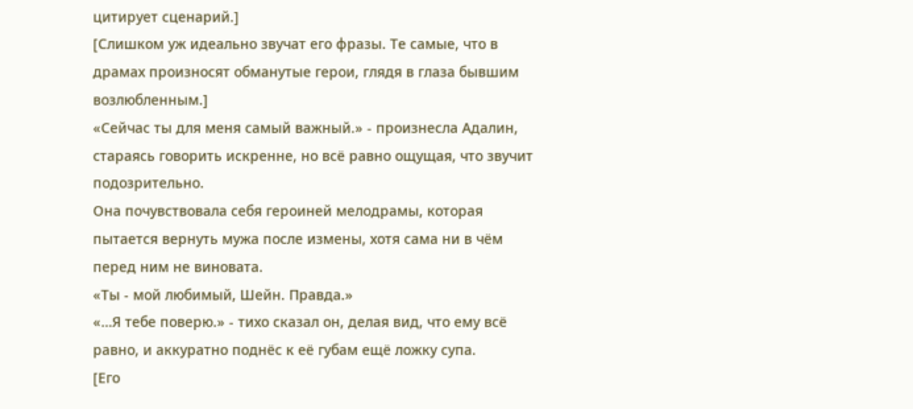цитирует сценарий.]
[Слишком уж идеально звучат его фразы. Те самые, что в драмах произносят обманутые герои, глядя в глаза бывшим возлюбленным.]
«Сейчас ты для меня самый важный.» - произнесла Адалин, стараясь говорить искренне, но всё равно ощущая, что звучит подозрительно.
Она почувствовала себя героиней мелодрамы, которая пытается вернуть мужа после измены, хотя сама ни в чём перед ним не виновата.
«Ты - мой любимый, Шейн. Правда.»
«…Я тебе поверю.» - тихо сказал он, делая вид, что ему всё равно, и аккуратно поднёс к её губам ещё ложку супа.
[Его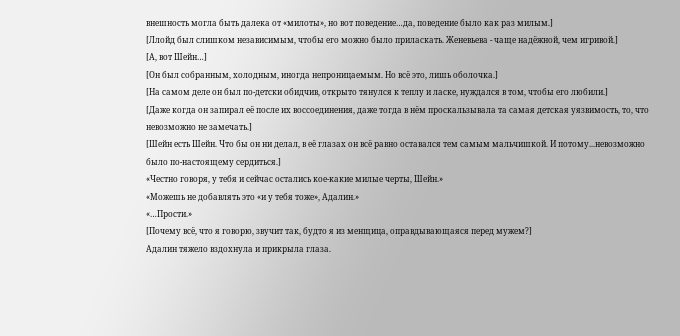внешность могла быть далека от «милоты», но вот поведение…да, поведение было как раз милым.]
[Ллойд был слишком независимым, чтобы его можно было приласкать. Женевьева - чаще надёжной, чем игривой.]
[А, вот Шейн…]
[Он был собранным, холодным, иногда непроницаемым. Но всё это, лишь оболочка.]
[На самом деле он был по-детски обидчив, открыто тянулся к теплу и ласке, нуждался в том, чтобы его любили.]
[Даже когда он запирал её после их воссоединения, даже тогда в нём проскальзывала та самая детская уязвимость, то, что невозможно не замечать.]
[Шейн есть Шейн. Что бы он ни делал, в её глазах он всё равно оставался тем самым мальчишкой. И потому...невозможно было по-настоящему сердиться.]
«Честно говоря, у тебя и сейчас остались кое-какие милые черты, Шейн.»
«Можешь не добавлять это «и у тебя тоже», Адалин.»
«…Прости.»
[Почему всё, что я говорю, звучит так, будто я из менщица, оправдывающаяся перед мужем?]
Адалин тяжело вздохнула и прикрыла глаза.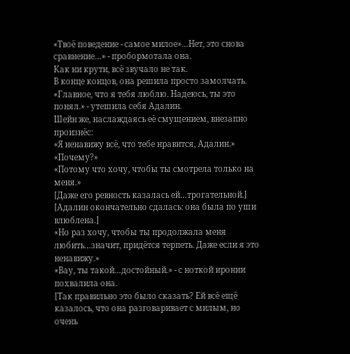«Твоё поведение - самое милое»…Нет, это снова сравнение…» - пробормотала она.
Как ни крути, всё звучало не так.
В конце концов, она решила просто замолчать.
«Главное, что я тебя люблю. Надеюсь, ты это понял.» - утешила себя Адалин.
Шейн же, наслаждаясь её смущением, внезапно произнёс:
«Я ненавижу всё, что тебе нравится, Адалин.»
«Почему?»
«Потому что хочу, чтобы ты смотрела только на меня.»
[Даже его ревность казалась ей…трогательной.]
[Адалин окончательно сдалась: она была по уши влюблена.]
«Но раз хочу, чтобы ты продолжала меня любить…значит, придётся терпеть. Даже если я это ненавижу.»
«Вау, ты такой…достойный.» - с ноткой иронии похвалила она.
[Так правильно это было сказать? Ей всё ещё казалось, что она разговаривает с милым, но очень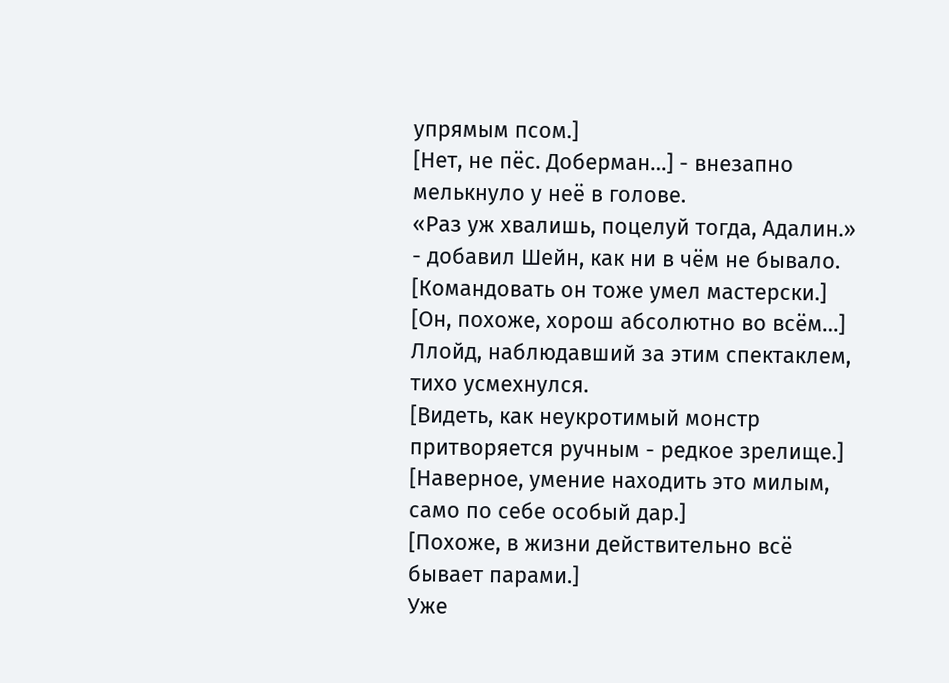упрямым псом.]
[Нет, не пёс. Доберман…] - внезапно мелькнуло у неё в голове.
«Раз уж хвалишь, поцелуй тогда, Адалин.» - добавил Шейн, как ни в чём не бывало.
[Командовать он тоже умел мастерски.]
[Он, похоже, хорош абсолютно во всём…]
Ллойд, наблюдавший за этим спектаклем, тихо усмехнулся.
[Видеть, как неукротимый монстр притворяется ручным - редкое зрелище.]
[Наверное, умение находить это милым, само по себе особый дар.]
[Похоже, в жизни действительно всё бывает парами.]
Уже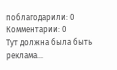поблагодарили: 0
Комментарии: 0
Тут должна была быть реклама...